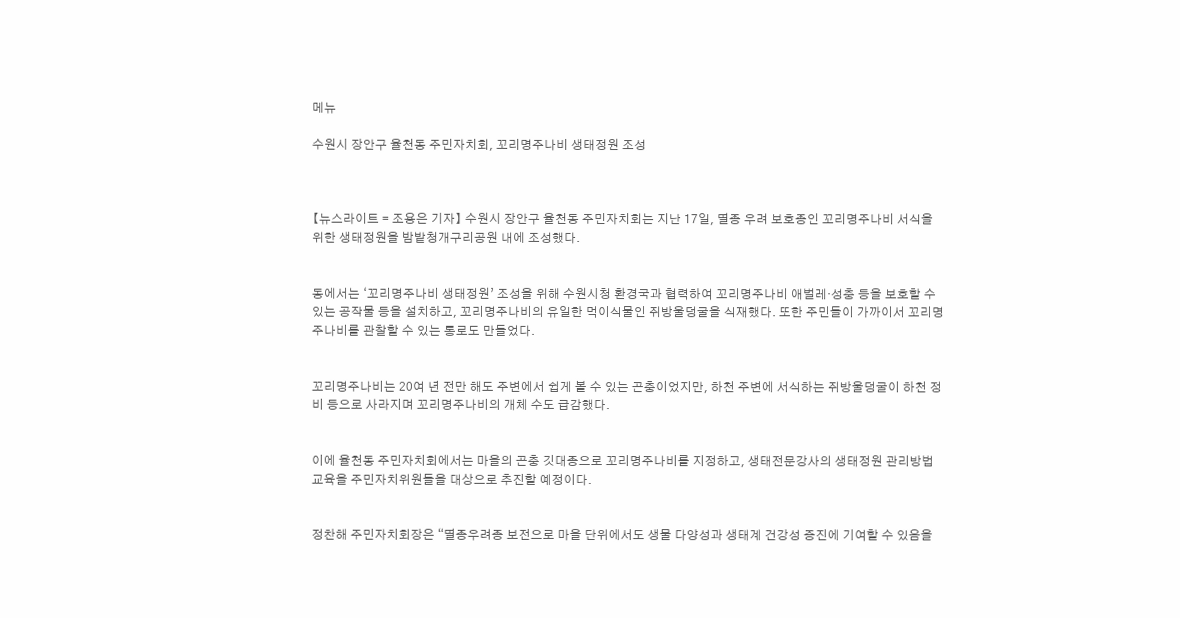메뉴

수원시 장안구 율천동 주민자치회, 꼬리명주나비 생태정원 조성



【뉴스라이트 = 조용은 기자】 수원시 장안구 율천동 주민자치회는 지난 17일, 멸종 우려 보호종인 꼬리명주나비 서식을 위한 생태정원을 밤밭청개구리공원 내에 조성했다.


동에서는 ‘꼬리명주나비 생태정원’ 조성을 위해 수원시청 환경국과 협력하여 꼬리명주나비 애벌레·성충 등을 보호할 수 있는 공작물 등을 설치하고, 꼬리명주나비의 유일한 먹이식물인 쥐방울덩굴을 식재했다. 또한 주민들이 가까이서 꼬리명주나비를 관찰할 수 있는 통로도 만들었다.


꼬리명주나비는 20여 년 전만 해도 주변에서 쉽게 볼 수 있는 곤충이었지만, 하천 주변에 서식하는 쥐방울덩굴이 하천 정비 등으로 사라지며 꼬리명주나비의 개체 수도 급감했다.


이에 율천동 주민자치회에서는 마을의 곤충 깃대종으로 꼬리명주나비를 지정하고, 생태전문강사의 생태정원 관리방법 교육을 주민자치위원들을 대상으로 추진할 예정이다.


정찬해 주민자치회장은 “멸종우려종 보전으로 마을 단위에서도 생물 다양성과 생태계 건강성 증진에 기여할 수 있음을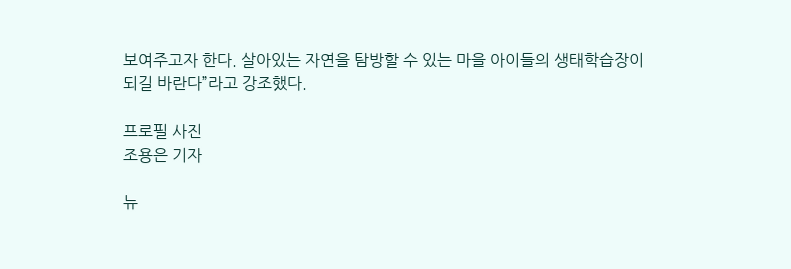보여주고자 한다. 살아있는 자연을 탐방할 수 있는 마을 아이들의 생태학습장이 되길 바란다”라고 강조했다.

프로필 사진
조용은 기자

뉴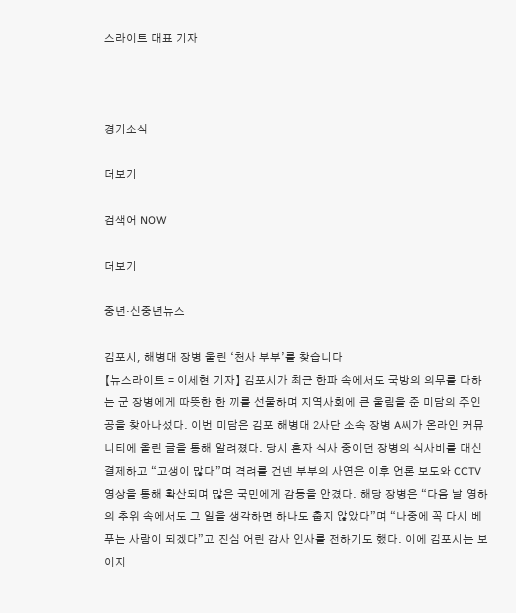스라이트 대표 기자



경기소식

더보기

검색어 NOW

더보기

중년·신중년뉴스

김포시, 해병대 장병 울린 ‘천사 부부’를 찾습니다
【뉴스라이트 = 이세현 기자】 김포시가 최근 한파 속에서도 국방의 의무를 다하는 군 장병에게 따뜻한 한 끼를 선물하며 지역사회에 큰 울림을 준 미담의 주인공을 찾아나섰다. 이번 미담은 김포 해병대 2사단 소속 장병 A씨가 온라인 커뮤니티에 올린 글을 통해 알려졌다. 당시 혼자 식사 중이던 장병의 식사비를 대신 결제하고 “고생이 많다”며 격려를 건넨 부부의 사연은 이후 언론 보도와 CCTV 영상을 통해 확산되며 많은 국민에게 감동을 안겼다. 해당 장병은 “다음 날 영하의 추위 속에서도 그 일을 생각하면 하나도 춥지 않았다”며 “나중에 꼭 다시 베푸는 사람이 되겠다”고 진심 어린 감사 인사를 전하기도 했다. 이에 김포시는 보이지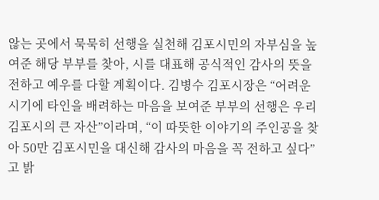않는 곳에서 묵묵히 선행을 실천해 김포시민의 자부심을 높여준 해당 부부를 찾아, 시를 대표해 공식적인 감사의 뜻을 전하고 예우를 다할 계획이다. 김병수 김포시장은 “어려운 시기에 타인을 배려하는 마음을 보여준 부부의 선행은 우리 김포시의 큰 자산”이라며, “이 따뜻한 이야기의 주인공을 찾아 50만 김포시민을 대신해 감사의 마음을 꼭 전하고 싶다”고 밝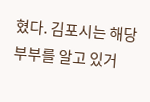혔다. 김포시는 해당 부부를 알고 있거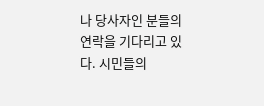나 당사자인 분들의 연락을 기다리고 있다. 시민들의